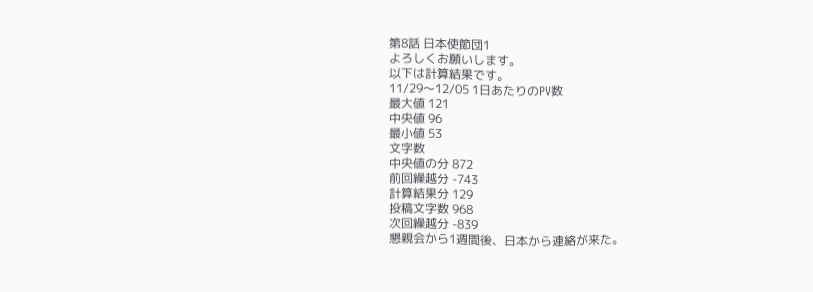第8話 日本使節団1
よろしくお願いします。
以下は計算結果です。
11/29〜12/05 1日あたりのPV数
最大値 121
中央値 96
最小値 53
文字数
中央値の分 872
前回繰越分 -743
計算結果分 129
投稿文字数 968
次回繰越分 -839
懇親会から1週間後、日本から連絡が来た。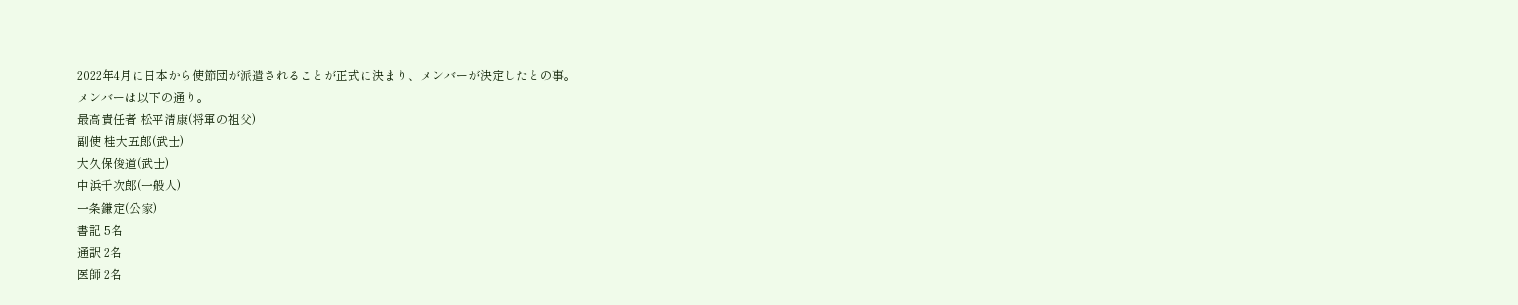2022年4月に日本から使節団が派遣されることが正式に決まり、メンバーが決定したとの事。
メンバーは以下の通り。
最高責任者 松平清康(将軍の祖父)
副使 桂大五郎(武士)
大久保俊道(武士)
中浜千次郎(一般人)
一条鎌定(公家)
書記 5名
通訳 2名
医師 2名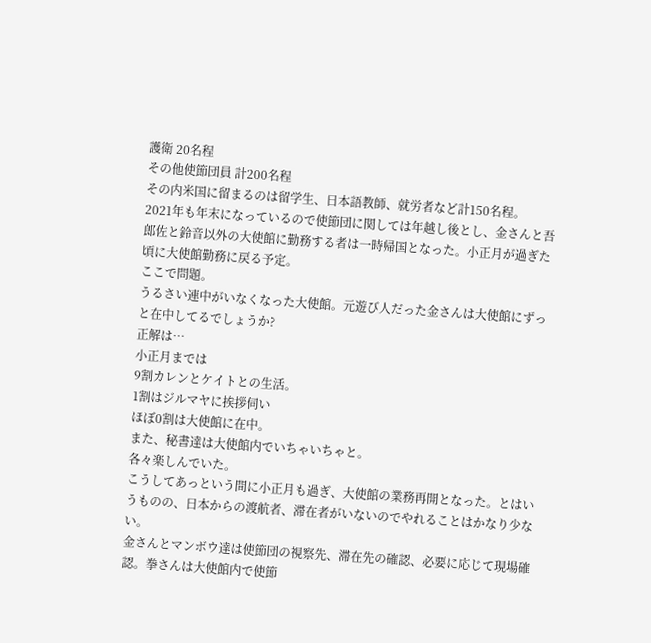護衛 20名程
その他使節団員 計200名程
その内米国に留まるのは留学生、日本語教師、就労者など計150名程。
2021年も年末になっているので使節団に関しては年越し後とし、金さんと吾郎佐と鈴音以外の大使館に勤務する者は一時帰国となった。小正月が過ぎた頃に大使館勤務に戻る予定。
ここで問題。
うるさい連中がいなくなった大使館。元遊び人だった金さんは大使館にずっと在中してるでしょうか?
正解は…
小正月までは
9割カレンとケイトとの生活。
1割はジルマヤに挨拶伺い
ほぼ0割は大使館に在中。
また、秘書達は大使館内でいちゃいちゃと。
各々楽しんでいた。
こうしてあっという間に小正月も過ぎ、大使館の業務再開となった。とはいうものの、日本からの渡航者、滞在者がいないのでやれることはかなり少ない。
金さんとマンボウ達は使節団の視察先、滞在先の確認、必要に応じて現場確認。拳さんは大使館内で使節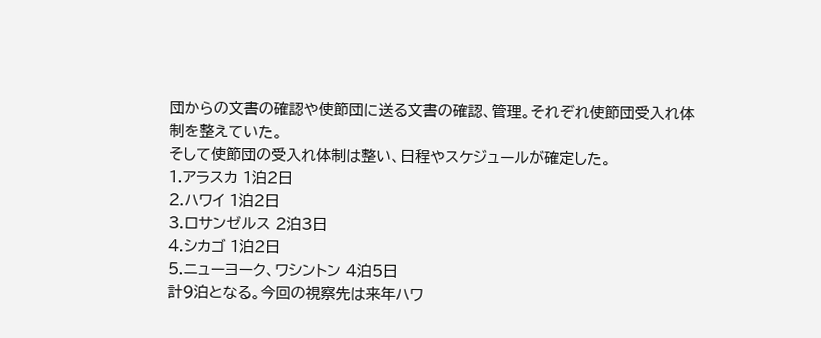団からの文書の確認や使節団に送る文書の確認、管理。それぞれ使節団受入れ体制を整えていた。
そして使節団の受入れ体制は整い、日程やスケジュールが確定した。
1.アラスカ 1泊2日
2.ハワイ 1泊2日
3.ロサンゼルス 2泊3日
4.シカゴ 1泊2日
5.ニューヨーク、ワシントン 4泊5日
計9泊となる。今回の視察先は来年ハワ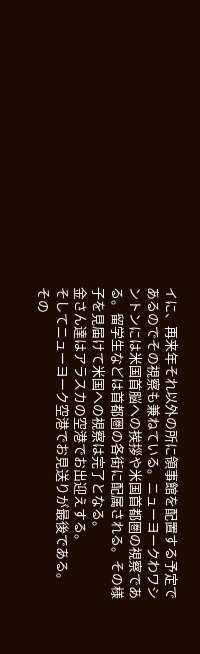イに、再来年それ以外の所に領事館を配置する予定であるのでその視察も兼ねている。ニューヨークわワシントンには米国首脳への挨拶や米国首都圏の視察である。留学生などは首都圏の各街に配属される。その様子を見届けて米国への視察は完了となる。
金さん達はアラスカの空港でお出迎えする。
そしてニューヨーク空港でお見送りが最後である。
その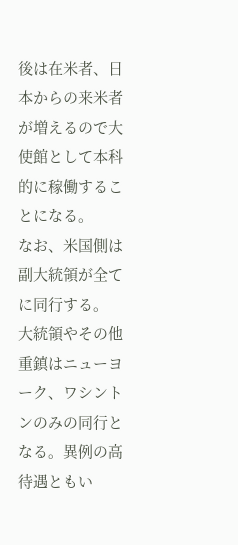後は在米者、日本からの来米者が増えるので大使館として本科的に稼働することになる。
なお、米国側は副大統領が全てに同行する。
大統領やその他重鎮はニューヨーク、ワシントンのみの同行となる。異例の高待遇ともい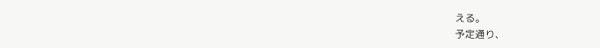える。
予定通り、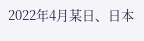2022年4月某日、日本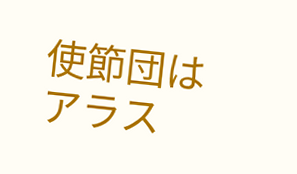使節団はアラス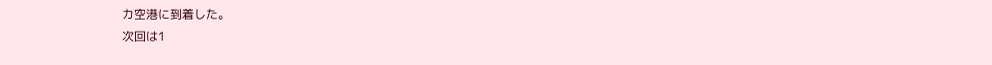カ空港に到着した。
次回は1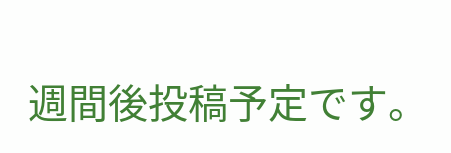週間後投稿予定です。